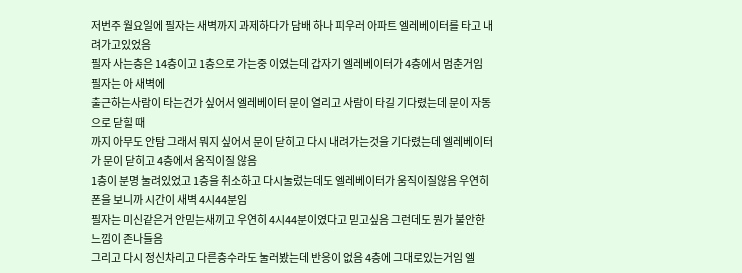저번주 월요일에 필자는 새벽까지 과제하다가 담배 하나 피우러 아파트 엘레베이터를 타고 내려가고있었음
필자 사는층은 14층이고 1층으로 가는중 이였는데 갑자기 엘레베이터가 4층에서 멈춘거임 필자는 아 새벽에
출근하는사람이 타는건가 싶어서 엘레베이터 문이 열리고 사람이 타길 기다렸는데 문이 자동으로 닫힐 때
까지 아무도 안탐 그래서 뭐지 싶어서 문이 닫히고 다시 내려가는것을 기다렸는데 엘레베이터가 문이 닫히고 4층에서 움직이질 않음
1층이 분명 눌려있었고 1층을 취소하고 다시눌렀는데도 엘레베이터가 움직이질않음 우연히 폰을 보니까 시간이 새벽 4시44분임
필자는 미신같은거 안믿는새끼고 우연히 4시44분이였다고 믿고싶음 그런데도 뭔가 불안한느낌이 존나들음
그리고 다시 정신차리고 다른층수라도 눌러봤는데 반응이 없음 4층에 그대로있는거임 엘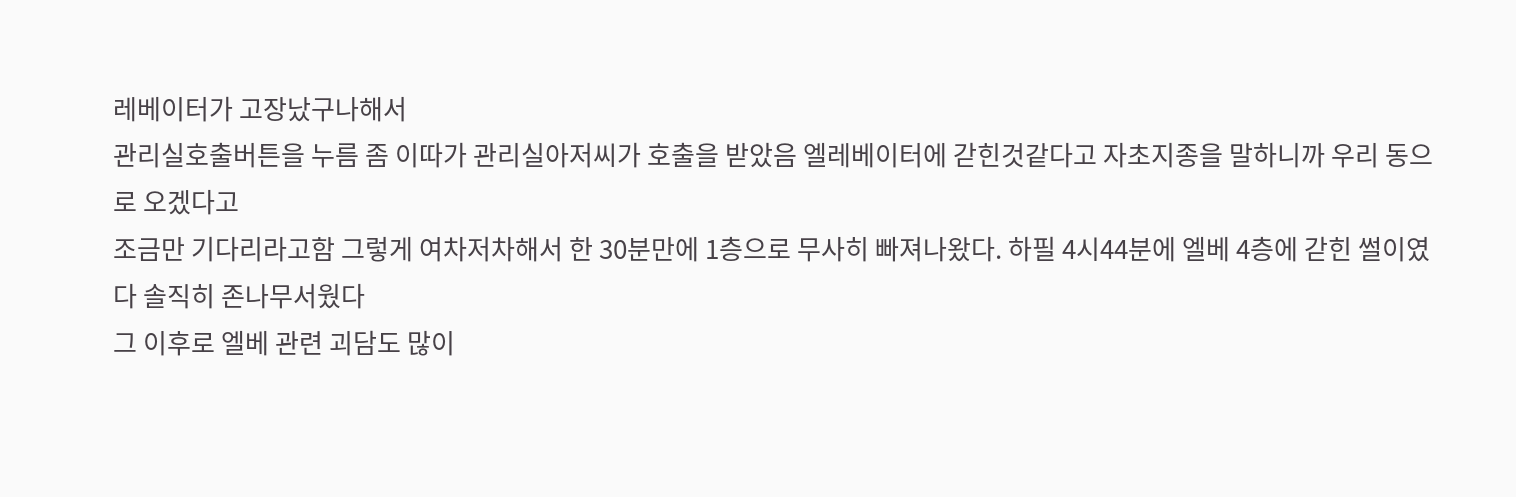레베이터가 고장났구나해서
관리실호출버튼을 누름 좀 이따가 관리실아저씨가 호출을 받았음 엘레베이터에 갇힌것같다고 자초지종을 말하니까 우리 동으로 오겠다고
조금만 기다리라고함 그렇게 여차저차해서 한 30분만에 1층으로 무사히 빠져나왔다. 하필 4시44분에 엘베 4층에 갇힌 썰이였다 솔직히 존나무서웠다
그 이후로 엘베 관련 괴담도 많이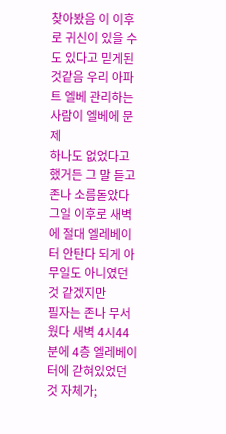찾아봤음 이 이후로 귀신이 있을 수 도 있다고 믿게된것같음 우리 아파트 엘베 관리하는 사람이 엘베에 문제
하나도 없었다고했거든 그 말 듣고 존나 소름돋았다 그일 이후로 새벽에 절대 엘레베이터 안탄다 되게 아무일도 아니였던것 같겠지만
필자는 존나 무서웠다 새벽 4시44분에 4층 엘레베이터에 갇혀있었던것 자체가;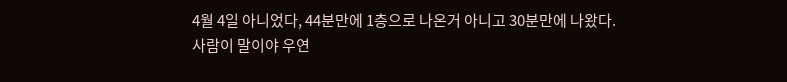4월 4일 아니었다, 44분만에 1층으로 나온거 아니고 30분만에 나왔다.
사람이 말이야 우연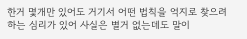한거 몇개만 있어도 거기서 어떤 법칙을 억지로 찾으려 하는 심리가 있어 사실은 별거 없는데도 말이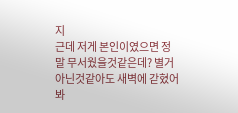지
근데 저게 본인이였으면 정말 무서웠을것같은데? 별거아닌것같아도 새벽에 갇혔어봐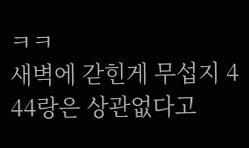ㅋㅋ
새벽에 갇힌게 무섭지 4 44랑은 상관없다고